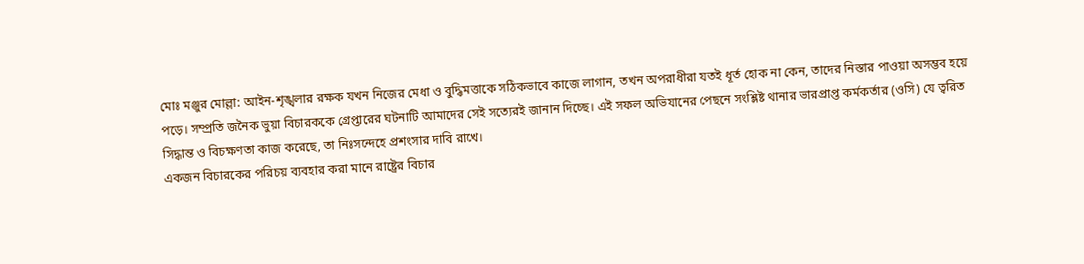মোঃ মঞ্জুর মোল্লা: আইন-শৃঙ্খলার রক্ষক যখন নিজের মেধা ও বুদ্ধিমত্তাকে সঠিকভাবে কাজে লাগান, তখন অপরাধীরা যতই ধূর্ত হোক না কেন, তাদের নিস্তার পাওয়া অসম্ভব হয়ে পড়ে। সম্প্রতি জনৈক ভুয়া বিচারককে গ্রেপ্তারের ঘটনাটি আমাদের সেই সত্যেরই জানান দিচ্ছে। এই সফল অভিযানের পেছনে সংশ্লিষ্ট থানার ভারপ্রাপ্ত কর্মকর্তার (ওসি) যে ত্বরিত সিদ্ধান্ত ও বিচক্ষণতা কাজ করেছে, তা নিঃসন্দেহে প্রশংসার দাবি রাখে।
একজন বিচারকের পরিচয় ব্যবহার করা মানে রাষ্ট্রের বিচার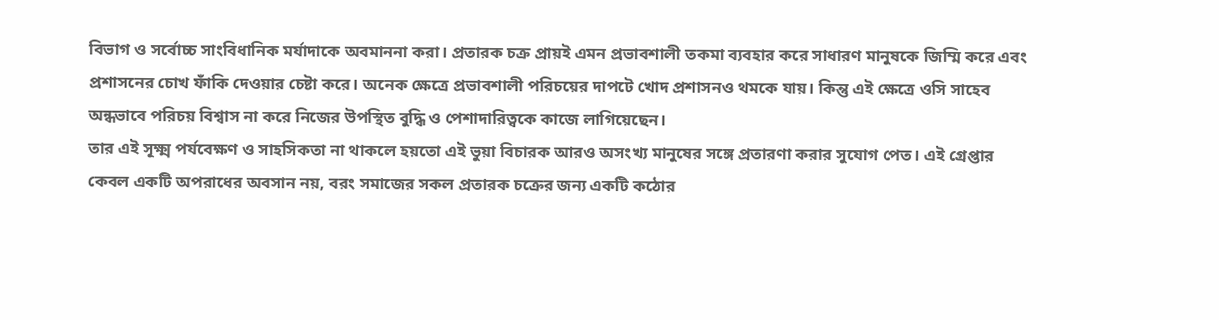বিভাগ ও সর্বোচ্চ সাংবিধানিক মর্যাদাকে অবমাননা করা। প্রতারক চক্র প্রায়ই এমন প্রভাবশালী তকমা ব্যবহার করে সাধারণ মানুষকে জিম্মি করে এবং প্রশাসনের চোখ ফাঁকি দেওয়ার চেষ্টা করে। অনেক ক্ষেত্রে প্রভাবশালী পরিচয়ের দাপটে খোদ প্রশাসনও থমকে যায়। কিন্তু এই ক্ষেত্রে ওসি সাহেব অন্ধভাবে পরিচয় বিশ্বাস না করে নিজের উপস্থিত বুদ্ধি ও পেশাদারিত্বকে কাজে লাগিয়েছেন।
তার এই সূক্ষ্ম পর্যবেক্ষণ ও সাহসিকতা না থাকলে হয়তো এই ভুয়া বিচারক আরও অসংখ্য মানুষের সঙ্গে প্রতারণা করার সুযোগ পেত। এই গ্রেপ্তার কেবল একটি অপরাধের অবসান নয়, বরং সমাজের সকল প্রতারক চক্রের জন্য একটি কঠোর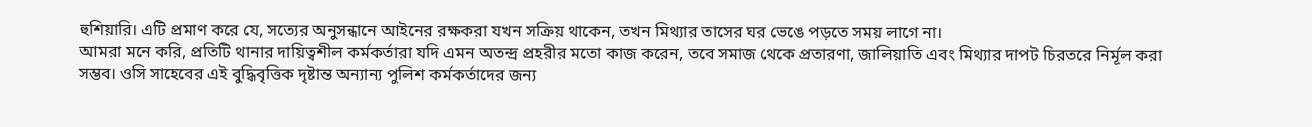হুশিয়ারি। এটি প্রমাণ করে যে, সত্যের অনুসন্ধানে আইনের রক্ষকরা যখন সক্রিয় থাকেন, তখন মিথ্যার তাসের ঘর ভেঙে পড়তে সময় লাগে না।
আমরা মনে করি, প্রতিটি থানার দায়িত্বশীল কর্মকর্তারা যদি এমন অতন্দ্র প্রহরীর মতো কাজ করেন, তবে সমাজ থেকে প্রতারণা, জালিয়াতি এবং মিথ্যার দাপট চিরতরে নির্মূল করা সম্ভব। ওসি সাহেবের এই বুদ্ধিবৃত্তিক দৃষ্টান্ত অন্যান্য পুলিশ কর্মকর্তাদের জন্য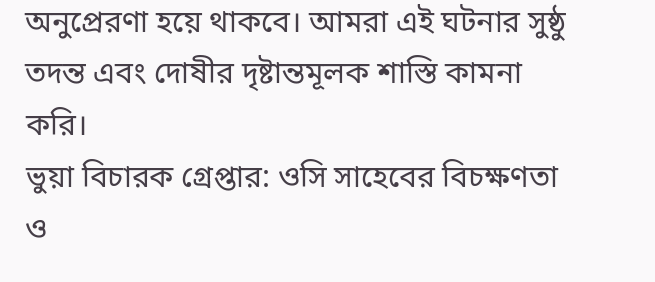অনুপ্রেরণা হয়ে থাকবে। আমরা এই ঘটনার সুষ্ঠু তদন্ত এবং দোষীর দৃষ্টান্তমূলক শাস্তি কামনা করি।
ভুয়া বিচারক গ্রেপ্তার: ওসি সাহেবের বিচক্ষণতা ও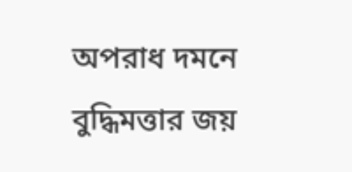অপরাধ দমনে বুদ্ধিমত্তার জয়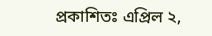প্রকাশিতঃ এপ্রিল ২,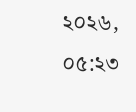২০২৬, ০৫:২৩